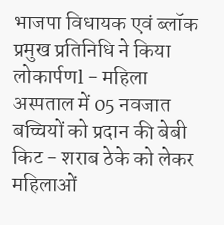भाजपा विधायक एवं ब्लॉक प्रमुख प्रतिनिधि ने किया लोकार्पणl - महिला अस्पताल में 05 नवजात बच्चियों को प्रदान की बेबी किट - शराब ठेके को लेकर महिलाओं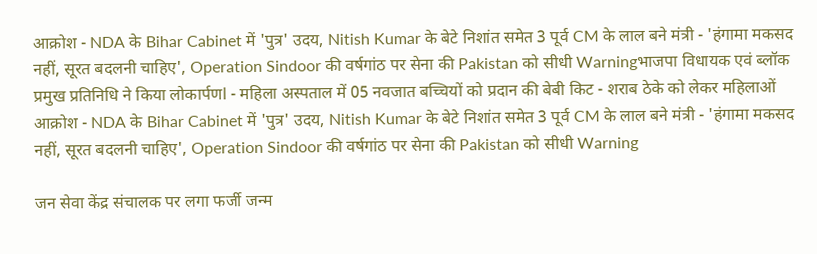आक्रोश - NDA के Bihar Cabinet में 'पुत्र' उदय, Nitish Kumar के बेटे निशांत समेत 3 पूर्व CM के लाल बने मंत्री - 'हंगामा मकसद नहीं, सूरत बदलनी चाहिए', Operation Sindoor की वर्षगांठ पर सेना की Pakistan को सीधी Warningभाजपा विधायक एवं ब्लॉक प्रमुख प्रतिनिधि ने किया लोकार्पणl - महिला अस्पताल में 05 नवजात बच्चियों को प्रदान की बेबी किट - शराब ठेके को लेकर महिलाओं आक्रोश - NDA के Bihar Cabinet में 'पुत्र' उदय, Nitish Kumar के बेटे निशांत समेत 3 पूर्व CM के लाल बने मंत्री - 'हंगामा मकसद नहीं, सूरत बदलनी चाहिए', Operation Sindoor की वर्षगांठ पर सेना की Pakistan को सीधी Warning

जन सेवा केंद्र संचालक पर लगा फर्जी जन्म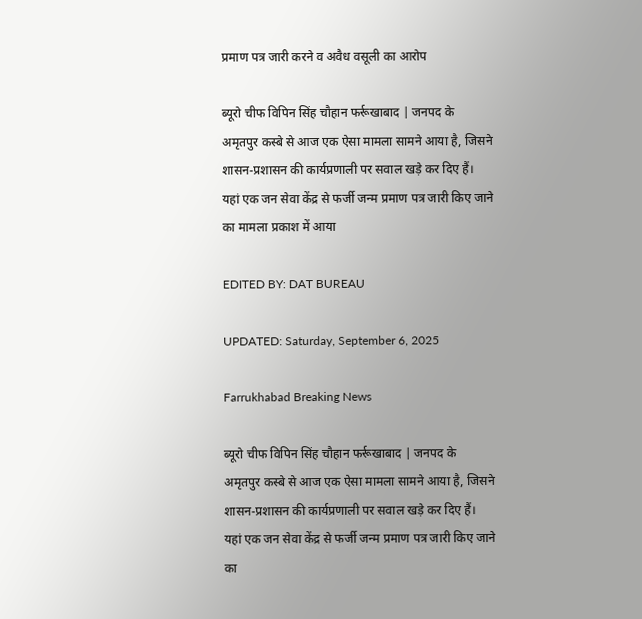प्रमाण पत्र जारी करने व अवैध वसूली का आरोप

ब्यूरो चीफ विपिन सिंह चौहान फर्रूखाबाद | जनपद के अमृतपुर कस्बे से आज एक ऐसा मामला सामने आया है, जिसने शासन-प्रशासन की कार्यप्रणाली पर सवाल खड़े कर दिए हैं। यहां एक जन सेवा केंद्र से फर्जी जन्म प्रमाण पत्र जारी किए जाने का मामला प्रकाश में आया

EDITED BY: DAT BUREAU

UPDATED: Saturday, September 6, 2025

Farrukhabad Breaking News

ब्यूरो चीफ विपिन सिंह चौहान फर्रूखाबाद | जनपद के अमृतपुर कस्बे से आज एक ऐसा मामला सामने आया है, जिसने शासन-प्रशासन की कार्यप्रणाली पर सवाल खड़े कर दिए हैं। यहां एक जन सेवा केंद्र से फर्जी जन्म प्रमाण पत्र जारी किए जाने का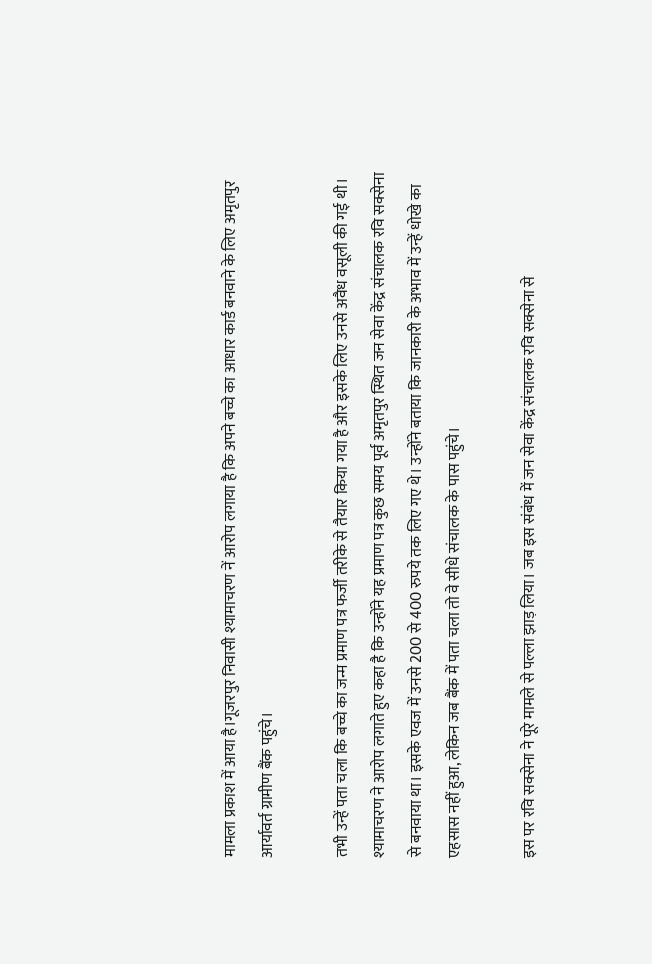मामला प्रकाश में आया है।गूजरपुर निवासी श्यामाचरण नें आरोप लगाया है कि अपने बच्चे का आधार कार्ड बनवाने के लिए अमृतपुर आर्यावर्त ग्रामीण बैंक पहुंचे।

तभी उन्हें पता चला कि बच्चे का जन्म प्रमाण पत्र फर्जी तरीके से तैयार किया गया है और इसके लिए उनसे अवैध वसूली की गई थी। श्यामाचरण ने आरोप लगाते हुए कहा है कि उन्होंने यह प्रमाण पत्र कुछ समय पूर्व अमृतपुर स्थित जन सेवा केंद्र संचालक रवि सक्सेना से बनवाया था। इसके एवज में उनसे 200 से 400 रुपये तक लिए गए थे। उन्होंने बताया कि जानकारी के अभाव में उन्हें धोखे का एहसास नहीं हुआ, लेकिन जब बैंक में पता चला तो वे सीधे संचालक के पास पहुंचे।

इस पर रवि सक्सेना ने पूरे मामले से पल्ला झाड़ लिया। जब इस संबंध में जन सेवा केंद्र संचालक रवि सक्सेना से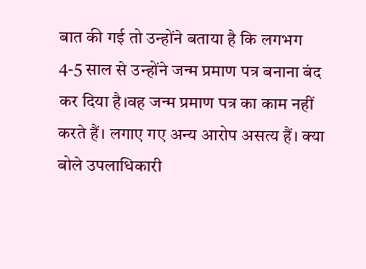बात की गई तो उन्होंने बताया है कि लगभग 4-5 साल से उन्होंने जन्म प्रमाण पत्र बनाना बंद कर दिया है।वह जन्म प्रमाण पत्र का काम नहीं करते हैं। लगाए गए अन्य आरोप असत्य हैं। क्या बोले उपलाधिकारी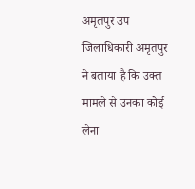अमृतपुर उप जिलाधिकारी अमृतपुर ने बताया है कि उक्त मामले से उनका कोई लेना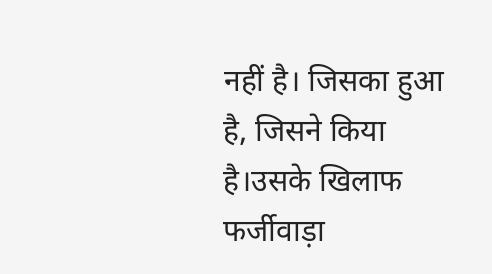नहीं है। जिसका हुआ है, जिसने किया है।उसके खिलाफ फर्जीवाड़ा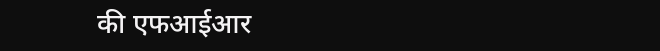की एफआईआर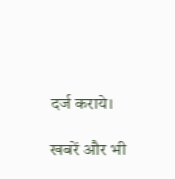दर्ज कराये।

खबरें और भी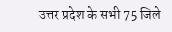उत्तर प्रदेश के सभी 75 जिले